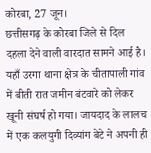कोरबा, 27 जून।
छत्तीसगढ़ के कोरबा जिले से दिल दहला देने वाली वारदात सामने आई है। यहाँ उरगा थाना क्षेत्र के चीतापाली गांव में बीती रात जमीन बंटवारे को लेकर खूनी संघर्ष हो गया। जायदाद के लालच में एक कलयुगी दिव्यांग बेटे ने अपनी ही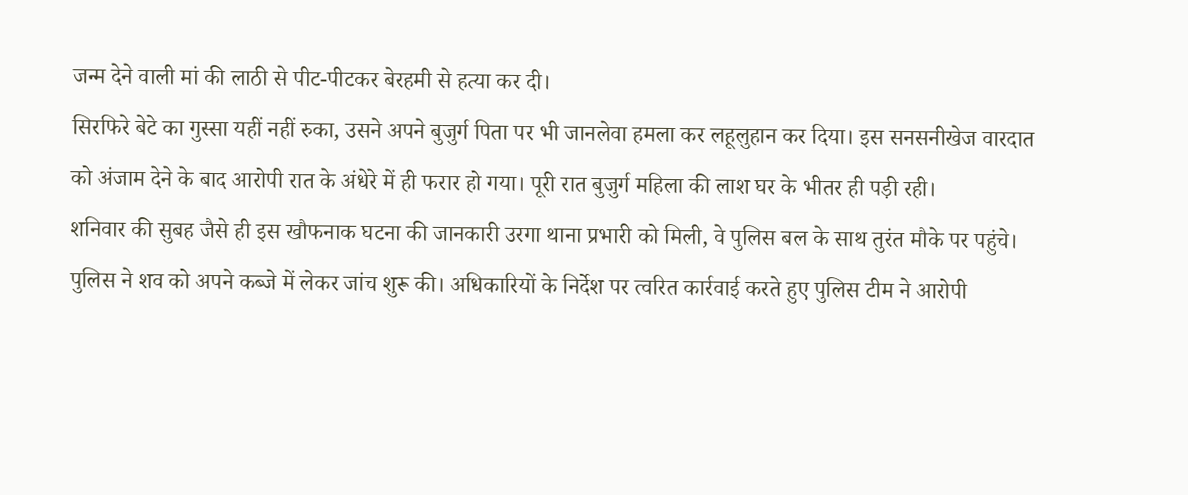जन्म देने वाली मां की लाठी से पीट-पीटकर बेरहमी से हत्या कर दी।
सिरफिरे बेटे का गुस्सा यहीं नहीं रुका, उसने अपने बुजुर्ग पिता पर भी जानलेवा हमला कर लहूलुहान कर दिया। इस सनसनीखेज वारदात को अंजाम देने के बाद आरोपी रात के अंधेरे में ही फरार हो गया। पूरी रात बुजुर्ग महिला की लाश घर के भीतर ही पड़ी रही।
शनिवार की सुबह जैसे ही इस खौफनाक घटना की जानकारी उरगा थाना प्रभारी को मिली, वे पुलिस बल के साथ तुरंत मौके पर पहुंचे। पुलिस ने शव को अपने कब्जे में लेकर जांच शुरू की। अधिकारियों के निर्देश पर त्वरित कार्रवाई करते हुए पुलिस टीम ने आरोपी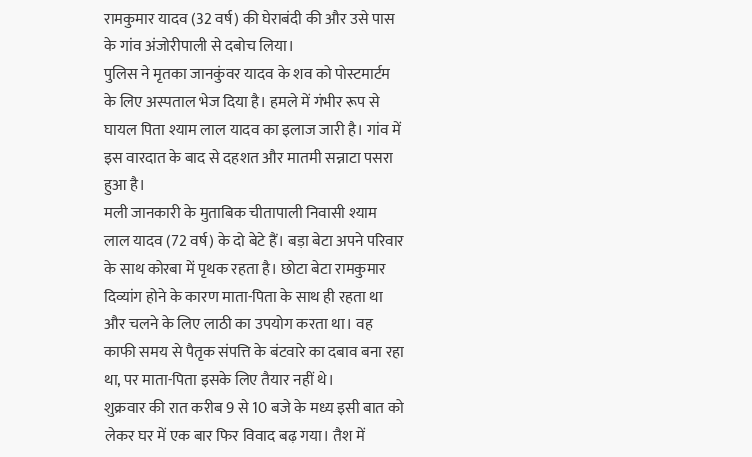रामकुमार यादव (32 वर्ष) की घेराबंदी की और उसे पास के गांव अंजोरीपाली से दबोच लिया।
पुलिस ने मृतका जानकुंवर यादव के शव को पोस्टमार्टम के लिए अस्पताल भेज दिया है। हमले में गंभीर रूप से घायल पिता श्याम लाल यादव का इलाज जारी है। गांव में इस वारदात के बाद से दहशत और मातमी सन्नाटा पसरा हुआ है।
मली जानकारी के मुताबिक चीतापाली निवासी श्याम लाल यादव (72 वर्ष) के दो बेटे हैं। बड़ा बेटा अपने परिवार के साथ कोरबा में पृथक रहता है। छोटा बेटा रामकुमार दिव्यांग होने के कारण माता-पिता के साथ ही रहता था और चलने के लिए लाठी का उपयोग करता था। वह काफी समय से पैतृक संपत्ति के बंटवारे का दबाव बना रहा था, पर माता-पिता इसके लिए तैयार नहीं थे।
शुक्रवार की रात करीब 9 से 10 बजे के मध्य इसी बात को लेकर घर में एक बार फिर विवाद बढ़ गया। तैश में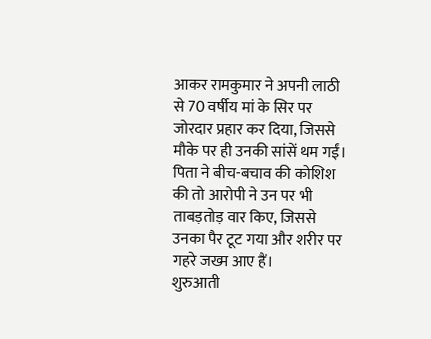आकर रामकुमार ने अपनी लाठी से 70 वर्षीय मां के सिर पर जोरदार प्रहार कर दिया, जिससे मौके पर ही उनकी सांसें थम गईं। पिता ने बीच-बचाव की कोशिश की तो आरोपी ने उन पर भी ताबड़तोड़ वार किए, जिससे उनका पैर टूट गया और शरीर पर गहरे जख्म आए हैं।
शुरुआती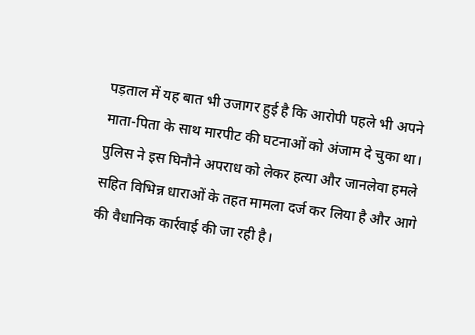पड़ताल में यह बात भी उजागर हुई है कि आरोपी पहले भी अपने माता-पिता के साथ मारपीट की घटनाओं को अंजाम दे चुका था। पुलिस ने इस घिनौने अपराध को लेकर हत्या और जानलेवा हमले सहित विभिन्न धाराओं के तहत मामला दर्ज कर लिया है और आगे की वैधानिक कार्रवाई की जा रही है।